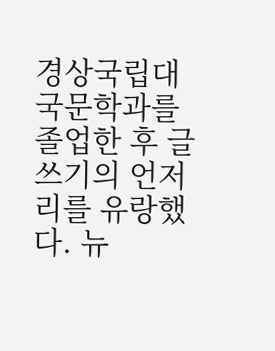경상국립대 국문학과를 졸업한 후 글쓰기의 언저리를 유랑했다. 뉴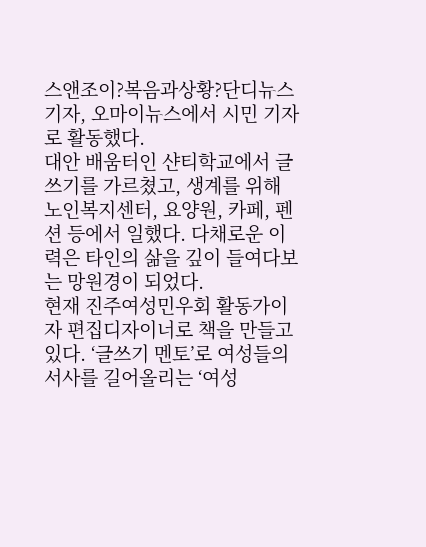스앤조이?복음과상황?단디뉴스 기자, 오마이뉴스에서 시민 기자로 활동했다.
대안 배움터인 샨티학교에서 글쓰기를 가르쳤고, 생계를 위해 노인복지센터, 요양원, 카페, 펜션 등에서 일했다. 다채로운 이력은 타인의 삶을 깊이 들여다보는 망원경이 되었다.
현재 진주여성민우회 활동가이자 편집디자이너로 책을 만들고 있다. ‘글쓰기 멘토’로 여성들의 서사를 길어올리는 ‘여성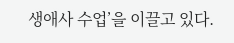생애사 수업’을 이끌고 있다.